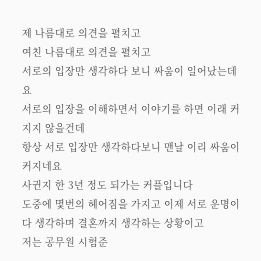제 나름대로 의견을 펼치고
여친 나름대로 의견을 펼치고
서로의 입장만 생각하다 보니 싸움이 일어났는데요
서로의 입장을 이해하면서 이야기를 하면 이래 커지지 않을건데
항상 서로 입장만 생각하다보니 맨날 이리 싸움이 커지네요
사귄지 한 3년 정도 되가는 커플입니다
도중에 몇번의 헤어짐을 가지고 이제 서로 운명이다 생각하며 결혼까지 생각하는 상황이고
저는 공무원 시험준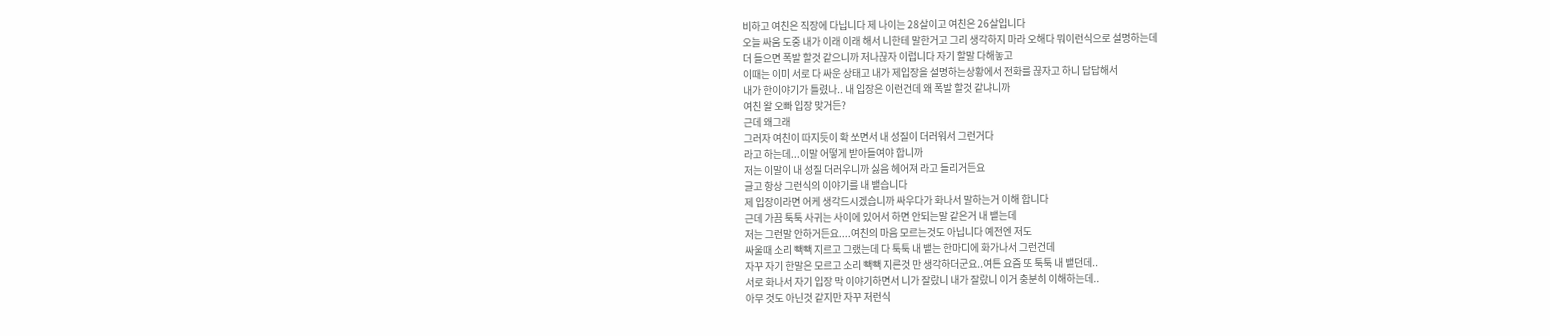비하고 여친은 직장에 다닙니다 제 나이는 28살이고 여친은 26살입니다
오늘 싸움 도중 내가 이래 이래 해서 니한테 말한거고 그리 생각하지 마라 오해다 뭐이런식으로 설명하는데
더 들으면 폭발 할것 같으니까 저나끊자 이럽니다 자기 할말 다해놓고
이때는 이미 서로 다 싸운 상태고 내가 제입장을 설명하는상황에서 전화를 끊자고 하니 답답해서
내가 한이야기가 틀렸나.. 내 입장은 이런건데 왜 폭발 할것 같냐니까
여친 왈 오빠 입장 맞거든?
근데 왜그래
그러자 여친이 따지듯이 확 쏘면서 내 성질이 더러워서 그런거다
라고 하는데...이말 어떻게 받아들여야 합니까
저는 이말이 내 성질 더러우니까 싫음 헤어져 라고 들리거든요
글고 항상 그런식의 이야기를 내 뱉습니다
제 입장이라면 어케 생각드시겠습니까 싸우다가 화나서 말하는거 이해 합니다
근데 가끔 툭툭 사귀는 사이에 있어서 하면 안되는말 같은거 내 뱉는데
저는 그런말 안하거든요....여친의 마음 모르는것도 아닙니다 예전엔 저도
싸울때 소리 빽빽 지르고 그랬는데 다 툭툭 내 뱉는 한마디에 화가나서 그런건데
자꾸 자기 한말은 모르고 소리 빽빽 지른것 만 생각하더군요..여튼 요즘 또 툭툭 내 뱉던데..
서로 화나서 자기 입장 막 이야기하면서 니가 잘랐니 내가 잘랐니 이거 충분히 이해하는데..
아무 것도 아닌것 같지만 자꾸 저런식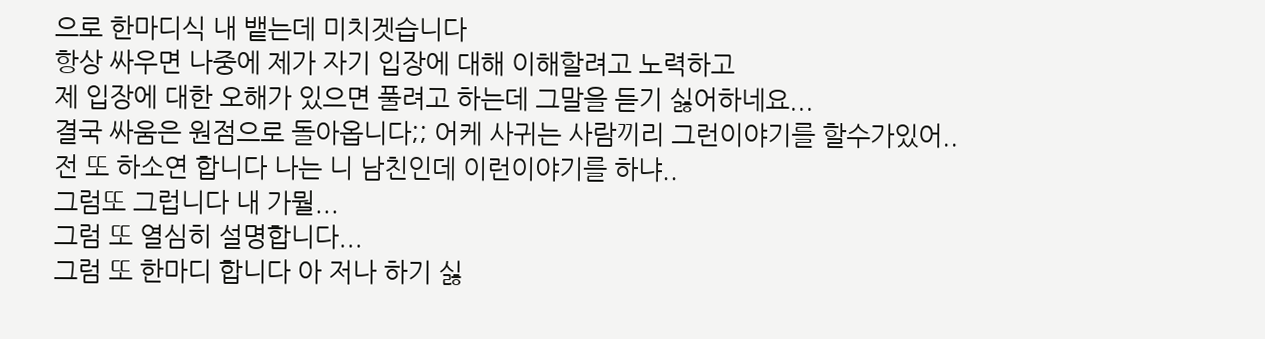으로 한마디식 내 뱉는데 미치겟습니다
항상 싸우면 나중에 제가 자기 입장에 대해 이해할려고 노력하고
제 입장에 대한 오해가 있으면 풀려고 하는데 그말을 듣기 싫어하네요...
결국 싸움은 원점으로 돌아옵니다;; 어케 사귀는 사람끼리 그런이야기를 할수가있어..
전 또 하소연 합니다 나는 니 남친인데 이런이야기를 하냐..
그럼또 그럽니다 내 가뭘...
그럼 또 열심히 설명합니다...
그럼 또 한마디 합니다 아 저나 하기 싫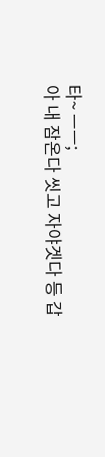타~ ㅡㅡ;
아 내 잠온다 씻고 자야겟다 등 갑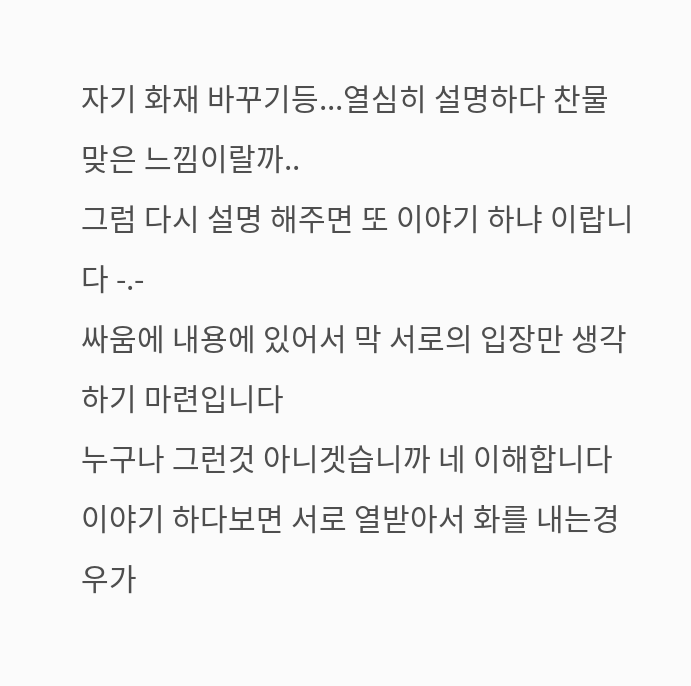자기 화재 바꾸기등...열심히 설명하다 찬물 맞은 느낌이랄까..
그럼 다시 설명 해주면 또 이야기 하냐 이랍니다 -.-
싸움에 내용에 있어서 막 서로의 입장만 생각하기 마련입니다
누구나 그런것 아니겟습니까 네 이해합니다
이야기 하다보면 서로 열받아서 화를 내는경우가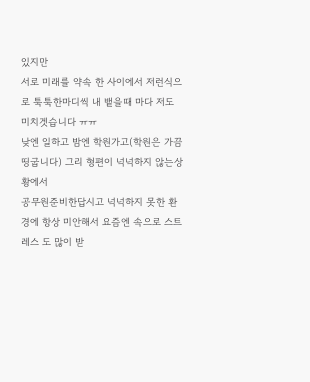있지만
서로 미래를 약속 한 사이에서 저런식으로 툭툭한마디씩 내 뱉을때 마다 저도 미치겟습니다 ㅠㅠ
낮엔 일하고 밤엔 학원가고(학원은 가끔 띵굽니다) 그리 형편이 넉넉하지 않는상황에서
공무원준비한답시고 넉넉하지 못한 환경에 항상 미안해서 요즘엔 속으로 스트레스 도 많이 받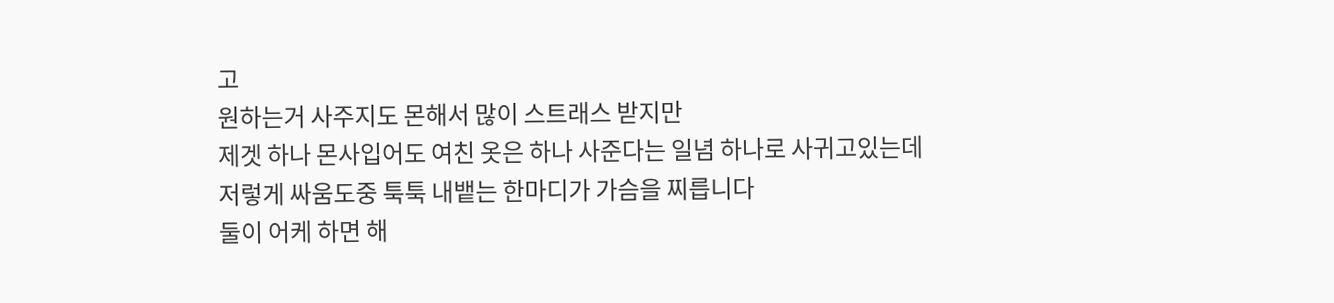고
원하는거 사주지도 몬해서 많이 스트래스 받지만
제겟 하나 몬사입어도 여친 옷은 하나 사준다는 일념 하나로 사귀고있는데
저렇게 싸움도중 툭툭 내뱉는 한마디가 가슴을 찌릅니다
둘이 어케 하면 해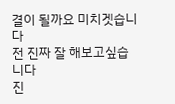결이 될까요 미치겟습니다
전 진짜 잘 해보고싶습니다
진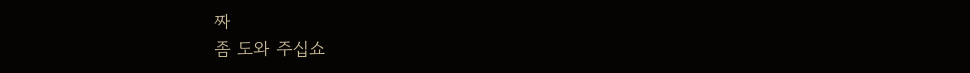짜
좀 도와 주십쇼